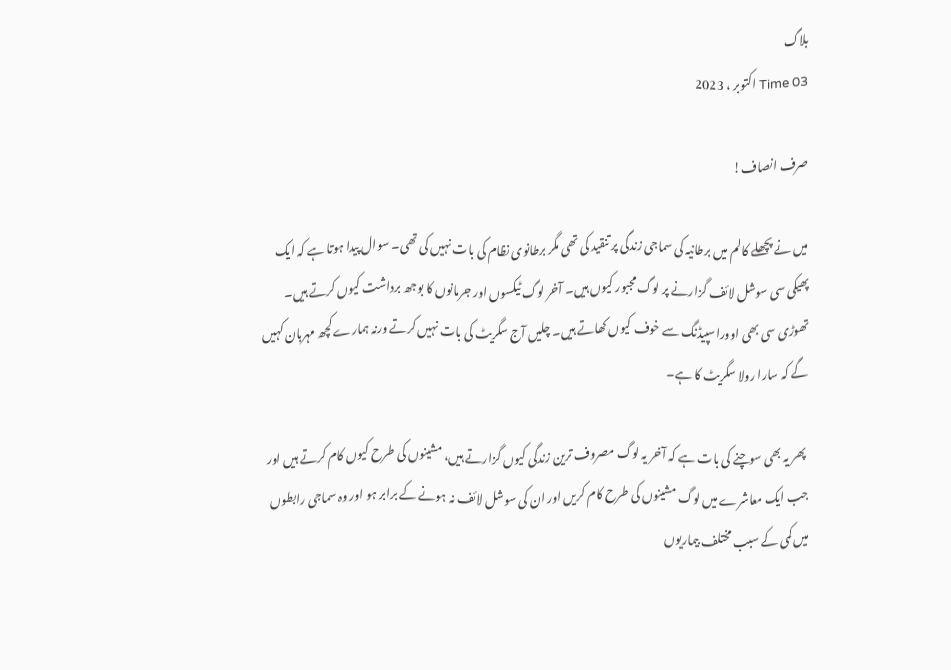بلاگ
Time 03 اکتوبر ، 2023

صرف انصاف!

میں نے پچھلے کالم میں برطانیہ کی سماجی زندگی پر تنقید کی تھی مگر برطانوی نظام کی بات نہیں کی تھی۔ سوال پیدا ہوتا ہے کہ ایک پھیکی سی سوشل لائف گزارنے پر لوگ مجبور کیوں ہیں۔ آخر لوگ ٹیکسوں اور جرمانوں کا بوجھ برداشت کیوں کرتے ہیں۔ تھوڑی سی بھی اووراسپیڈنگ سے خوف کیوں کھاتے ہیں۔ چلیں آج سگریٹ کی بات نہیں کرتے ورنہ ہمارے کچھ مہربان کہیں گے کہ سارا رولا سگریٹ کا ہے۔

 پھر یہ بھی سوچنے کی بات ہے کہ آخر یہ لوگ مصروف ترین زندگی کیوں گزارتے ہیں، مشینوں کی طرح کیوں کام کرتے ہیں اور جب ایک معاشرے میں لوگ مشینوں کی طرح کام کریں اور ان کی سوشل لائف نہ ہونے کے برابر ہو اور وہ سماجی رابطوں میں کمی کے سبب مختلف بیماریوں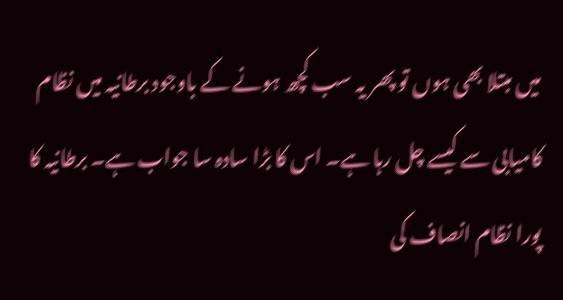میں مبتلا بھی ہوں تو پھر یہ سب کچھ ہونے کے باوجود برطانیہ میں نظام کامیابی سے کیسے چل رہا ہے۔ اس کا بڑا سادہ سا جواب ہے۔ برطانیہ کا پورا نظام انصاف کی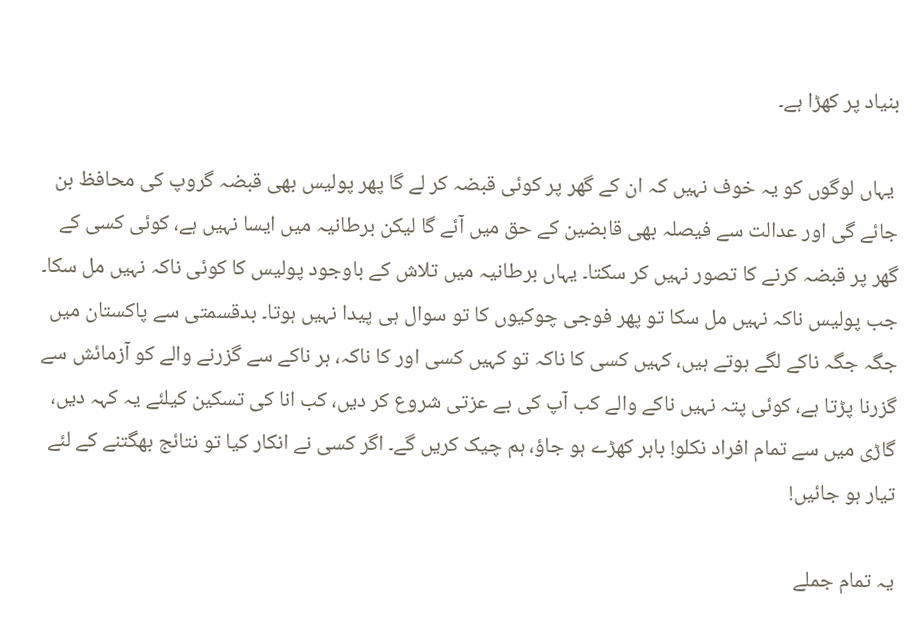بنیاد پر کھڑا ہے۔

 یہاں لوگوں کو یہ خوف نہیں کہ ان کے گھر پر کوئی قبضہ کر لے گا پھر پولیس بھی قبضہ گروپ کی محافظ بن جائے گی اور عدالت سے فیصلہ بھی قابضین کے حق میں آئے گا لیکن برطانیہ میں ایسا نہیں ہے، کوئی کسی کے گھر پر قبضہ کرنے کا تصور نہیں کر سکتا۔ یہاں برطانیہ میں تلاش کے باوجود پولیس کا کوئی ناکہ نہیں مل سکا۔ جب پولیس ناکہ نہیں مل سکا تو پھر فوجی چوکیوں کا تو سوال ہی پیدا نہیں ہوتا۔ بدقسمتی سے پاکستان میں جگہ جگہ ناکے لگے ہوتے ہیں، کہیں کسی کا ناکہ تو کہیں کسی اور کا ناکہ، ہر ناکے سے گزرنے والے کو آزمائش سے گزرنا پڑتا ہے، کوئی پتہ نہیں ناکے والے کب آپ کی بے عزتی شروع کر دیں، کب انا کی تسکین کیلئے یہ کہہ دیں، گاڑی میں سے تمام افراد نکلو! باہر کھڑے ہو جاؤ، ہم چیک کریں گے۔ اگر کسی نے انکار کیا تو نتائج بھگتنے کے لئے تیار ہو جائیں!

یہ تمام جملے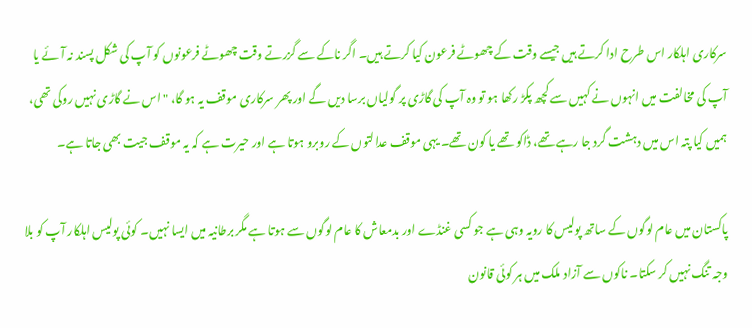سرکاری اہلکار اس طرح ادا کرتے ہیں جیسے وقت کے چھوٹے فرعون کیا کرتے ہیں۔ اگر ناکے سے گزرتے وقت چھوٹے فرعونوں کو آپ کی شکل پسند نہ آئے یا آپ کی مخالفت میں انہوں نے کہیں سے کچھ پکڑ رکھا ہو تو وہ آپ کی گاڑی پر گولیاں برسا دیں گے اور پھر سرکاری موقف یہ ہو گا، "اس نے گاڑی نہیں روکی تھی، ہمیں کیا پتہ اس میں دہشت گرد جا رہے تھے، ڈاکو تھے یا کون تھے۔ یہی موقف عدالتوں کے روبرو ہوتا ہے اور حیرت ہے کہ یہ موقف جیت بھی جاتا ہے۔

پاکستان میں عام لوگوں کے ساتھ پولیس کا رویہ وہی ہے جو کسی غنڈے اور بدمعاش کا عام لوگوں سے ہوتا ہے مگر برطانیہ میں ایسا نہیں۔ کوئی پولیس اہلکار آپ کو بلا وجہ تنگ نہیں کر سکتا۔ ناکوں سے آزاد ملک میں ہر کوئی قانون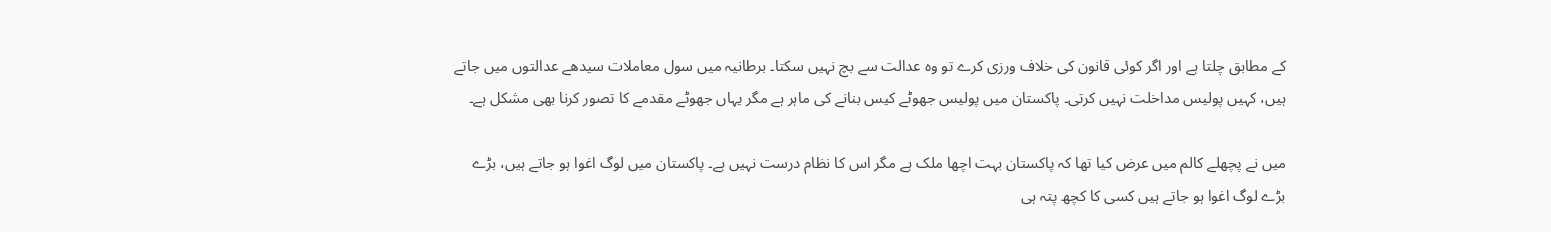کے مطابق چلتا ہے اور اگر کوئی قانون کی خلاف ورزی کرے تو وہ عدالت سے بچ نہیں سکتا۔ برطانیہ میں سول معاملات سیدھے عدالتوں میں جاتے ہیں، کہیں پولیس مداخلت نہیں کرتی۔ پاکستان میں پولیس جھوٹے کیس بنانے کی ماہر ہے مگر یہاں جھوٹے مقدمے کا تصور کرنا بھی مشکل ہے۔

میں نے پچھلے کالم میں عرض کیا تھا کہ پاکستان بہت اچھا ملک ہے مگر اس کا نظام درست نہیں ہے۔ پاکستان میں لوگ اغوا ہو جاتے ہیں، بڑے بڑے لوگ اغوا ہو جاتے ہیں کسی کا کچھ پتہ ہی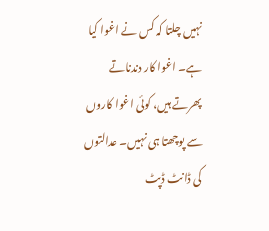نہیں چلتا کہ کس نے اغوا کیا ہے۔ اغوا کار دندناتے پھرتے ہیں، کوئی اغوا کاروں سے پوچھتا ہی نہیں۔ عدالتوں کی ڈانٹ ڈپٹ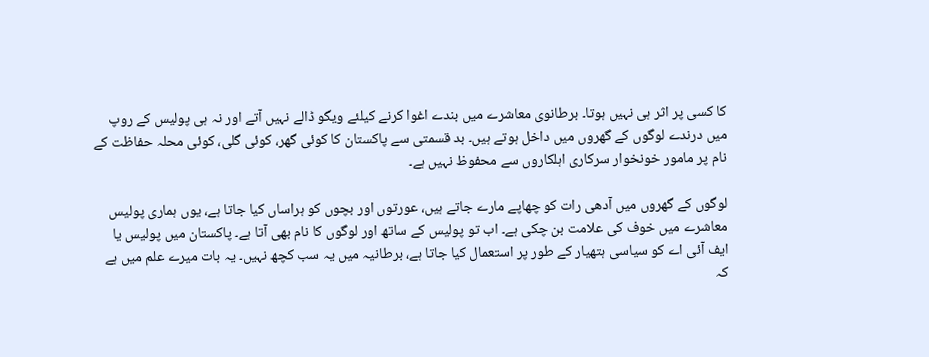کا کسی پر اثر ہی نہیں ہوتا۔ برطانوی معاشرے میں بندے اغوا کرنے کیلئے ویگو ڈالے نہیں آتے اور نہ ہی پولیس کے روپ میں درندے لوگوں کے گھروں میں داخل ہوتے ہیں۔ بد قسمتی سے پاکستان کا کوئی گھر، کوئی گلی، کوئی محلہ حفاظت کے نام پر مامور خونخوار سرکاری اہلکاروں سے محفوظ نہیں ہے۔

لوگوں کے گھروں میں آدھی رات کو چھاپے مارے جاتے ہیں، عورتوں اور بچوں کو ہراساں کیا جاتا ہے، یوں ہماری پولیس معاشرے میں خوف کی علامت بن چکی ہے۔ اب تو پولیس کے ساتھ اور لوگوں کا نام بھی آتا ہے۔ پاکستان میں پولیس یا ایف آئی اے کو سیاسی ہتھیار کے طور پر استعمال کیا جاتا ہے، برطانیہ میں یہ سب کچھ نہیں۔ یہ بات میرے علم میں ہے کہ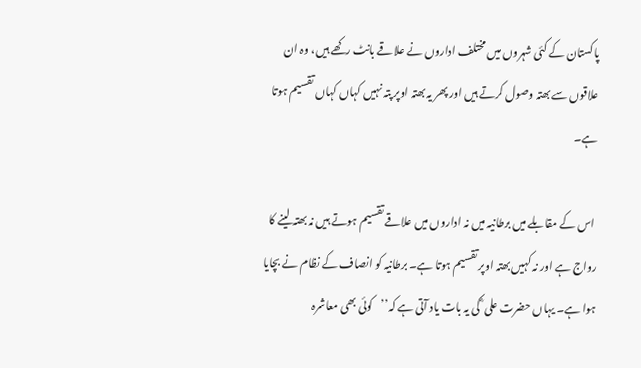پاکستان کے کئی شہروں میں مختلف اداروں نے علاقے بانٹ رکھے ہیں، وہ ان علاقوں سے بھتہ وصول کرتے ہیں اور پھر یہ بھتہ اوپر پتہ نہیں کہاں کہاں تقسیم ہوتا ہے۔

 اس کے مقابلے میں برطانیہ میں نہ اداروں میں علاقے تقسیم ہوتے ہیں نہ بھتہ لینے کا رواج ہے اور نہ کہیں بھتہ اوپر تقسیم ہوتا ہے۔ برطانیہ کو انصاف کے نظام نے بچایا ہوا ہے۔ یہاں حضرت علی ؓ کی یہ بات یاد آتی ہے کہ’’کوئی بھی معاشرہ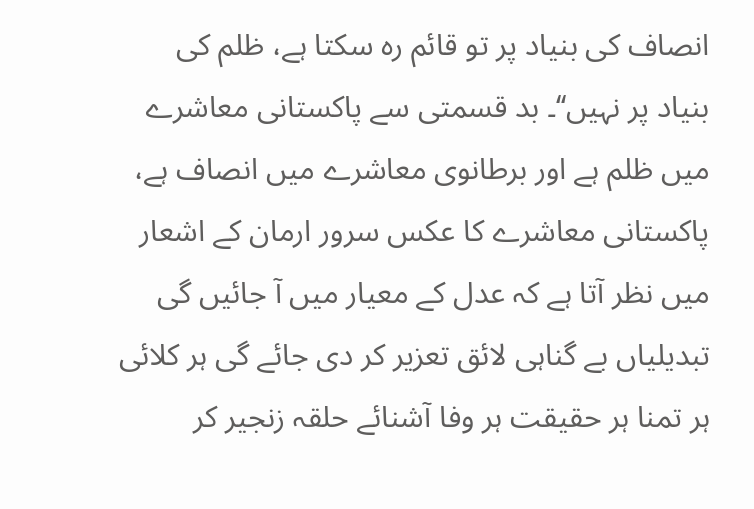انصاف کی بنیاد پر تو قائم رہ سکتا ہے، ظلم کی بنیاد پر نہیں‘‘۔ بد قسمتی سے پاکستانی معاشرے میں ظلم ہے اور برطانوی معاشرے میں انصاف ہے، پاکستانی معاشرے کا عکس سرور ارمان کے اشعار میں نظر آتا ہے کہ عدل کے معیار میں آ جائیں گی تبدیلیاں بے گناہی لائق تعزیر کر دی جائے گی ہر کلائی ہر تمنا ہر حقیقت ہر وفا آشنائے حلقہ زنجیر کر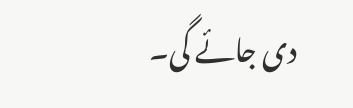دی جائے گی۔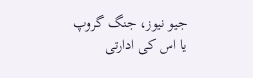جیو نیوز، جنگ گروپ یا اس کی ادارتی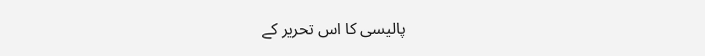پالیسی کا اس تحریر کے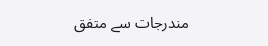مندرجات سے متفق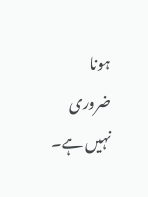ہونا ضروری نہیں ہے۔